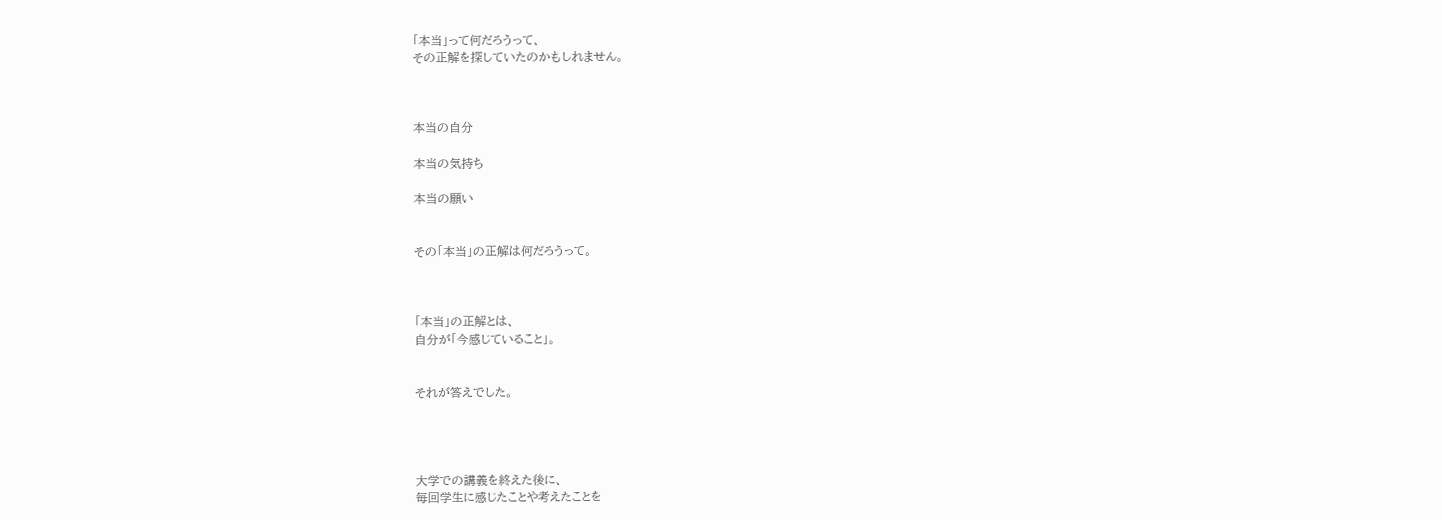「本当」って何だろうって、
その正解を探していたのかもしれません。



本当の自分

本当の気持ち

本当の願い


その「本当」の正解は何だろうって。



「本当」の正解とは、
自分が「今感じていること」。


それが答えでした。




大学での講義を終えた後に、
毎回学生に感じたことや考えたことを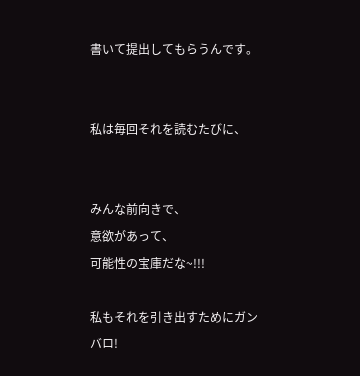書いて提出してもらうんです。


私は毎回それを読むたびに、


みんな前向きで、
意欲があって、
可能性の宝庫だな~!!!

私もそれを引き出すためにガンバロ!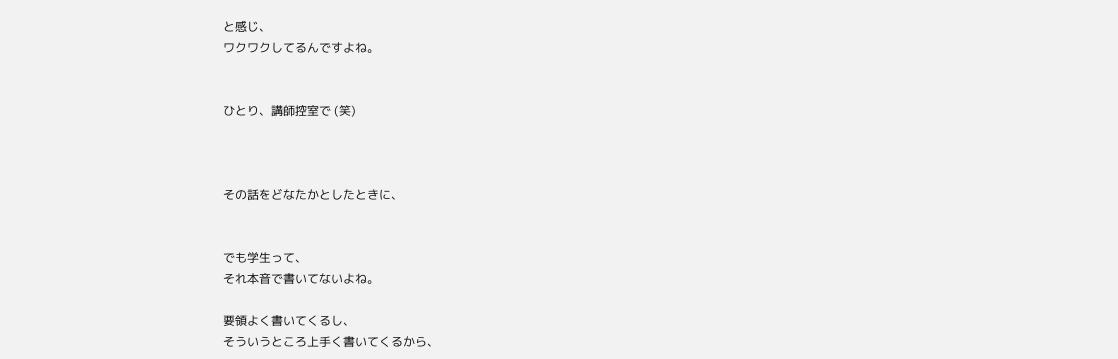と感じ、
ワクワクしてるんですよね。


ひとり、講師控室で (笑)



その話をどなたかとしたときに、


でも学生って、
それ本音で書いてないよね。

要領よく書いてくるし、
そういうところ上手く書いてくるから、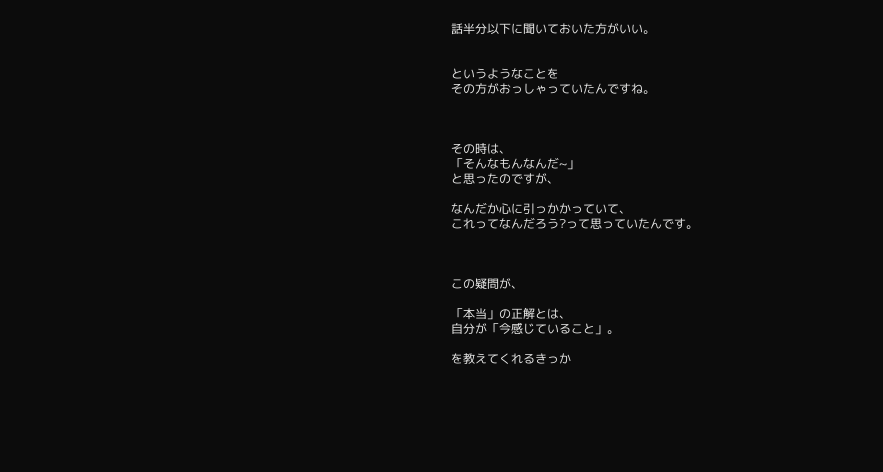話半分以下に聞いておいた方がいい。


というようなことを
その方がおっしゃっていたんですね。



その時は、
「そんなもんなんだ~」
と思ったのですが、

なんだか心に引っかかっていて、
これってなんだろう?って思っていたんです。



この疑問が、

「本当」の正解とは、
自分が「今感じていること」。

を教えてくれるきっか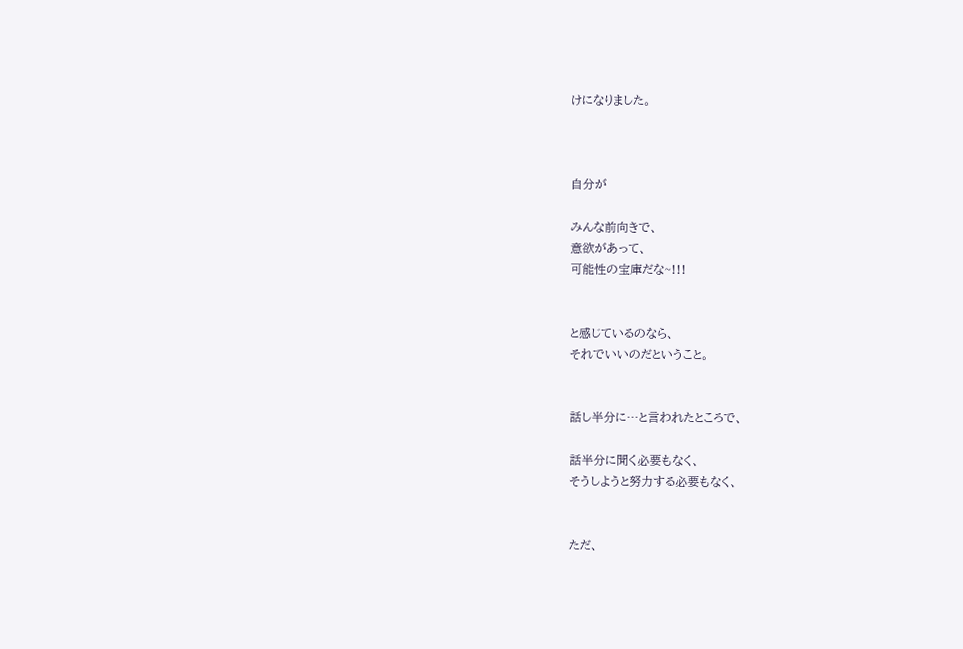けになりました。



自分が

みんな前向きで、
意欲があって、
可能性の宝庫だな~!!!


と感じているのなら、
それでいいのだということ。


話し半分に…と言われたところで、

話半分に聞く必要もなく、
そうしようと努力する必要もなく、


ただ、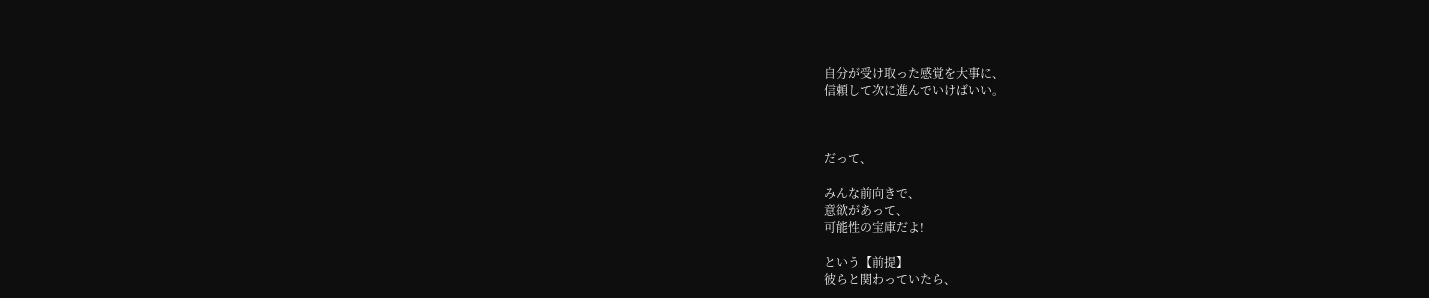自分が受け取った感覚を大事に、
信頼して次に進んでいけばいい。



だって、

みんな前向きで、
意欲があって、
可能性の宝庫だよ!

という【前提】
彼らと関わっていたら、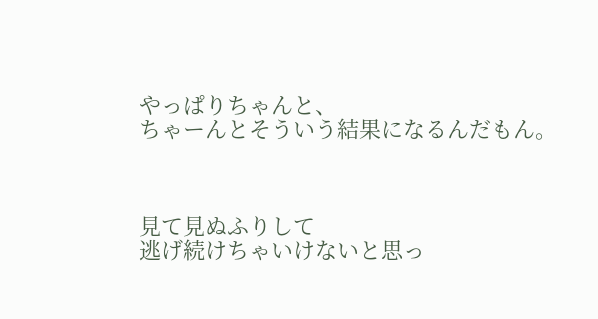やっぱりちゃんと、
ちゃーんとそういう結果になるんだもん。



見て見ぬふりして
逃げ続けちゃいけないと思っ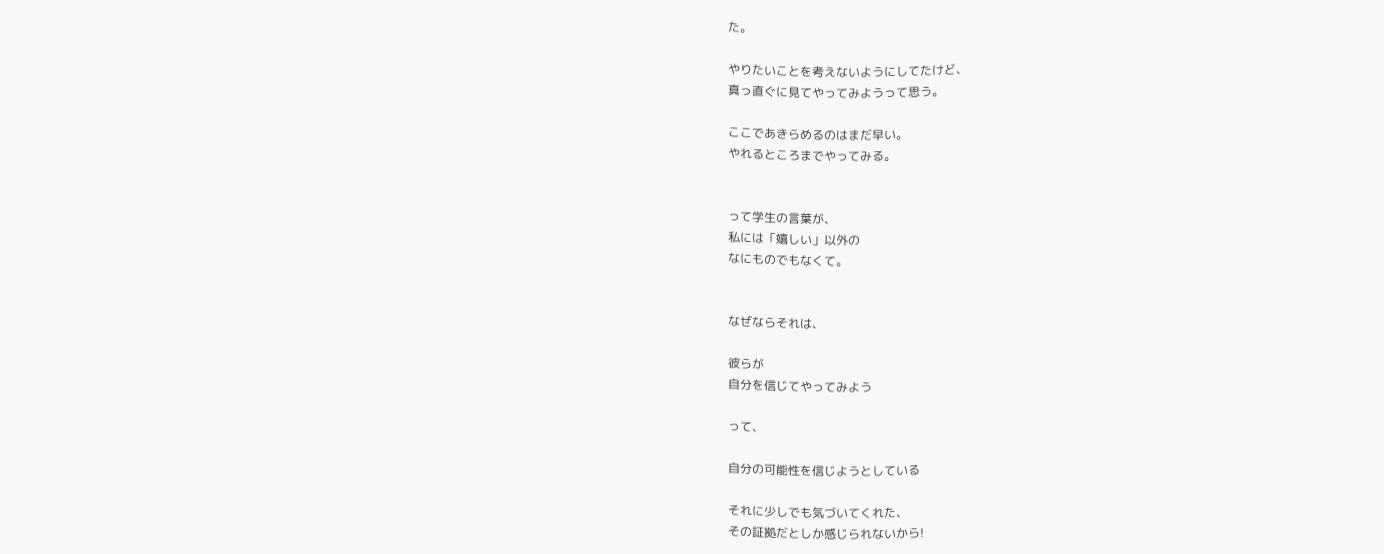た。

やりたいことを考えないようにしてたけど、
真っ直ぐに見てやってみようって思う。

ここであきらめるのはまだ早い。
やれるところまでやってみる。


って学生の言葉が、
私には「嬉しい」以外の
なにものでもなくて。


なぜならそれは、

彼らが
自分を信じてやってみよう

って、

自分の可能性を信じようとしている

それに少しでも気づいてくれた、
その証拠だとしか感じられないから!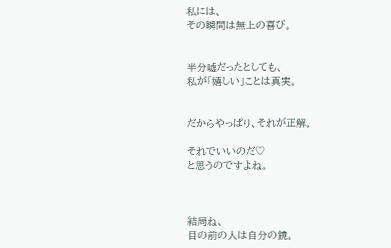私には、
その瞬間は無上の喜び。


半分嘘だったとしても、
私が「嬉しい」ことは真実。


だからやっぱり、それが正解。

それでいいのだ♡
と思うのですよね。



結局ね、
目の前の人は自分の鏡。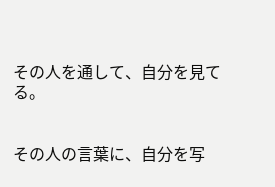その人を通して、自分を見てる。


その人の言葉に、自分を写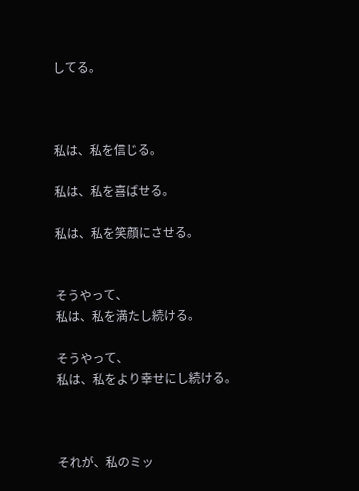してる。



私は、私を信じる。

私は、私を喜ばせる。

私は、私を笑顔にさせる。


そうやって、
私は、私を満たし続ける。

そうやって、
私は、私をより幸せにし続ける。



それが、私のミッ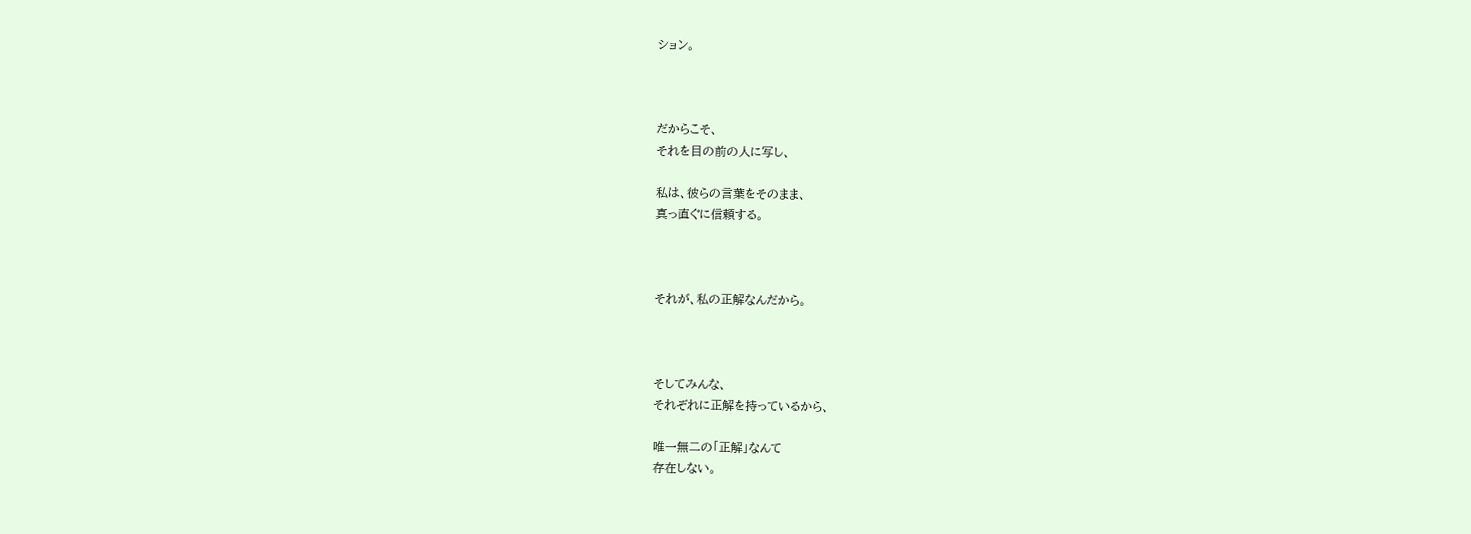ション。



だからこそ、
それを目の前の人に写し、

私は、彼らの言葉をそのまま、
真っ直ぐに信頼する。



それが、私の正解なんだから。



そしてみんな、
それぞれに正解を持っているから、

唯一無二の「正解」なんて
存在しない。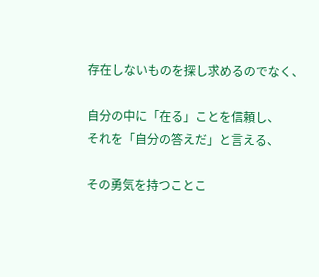存在しないものを探し求めるのでなく、

自分の中に「在る」ことを信頼し、
それを「自分の答えだ」と言える、

その勇気を持つことこ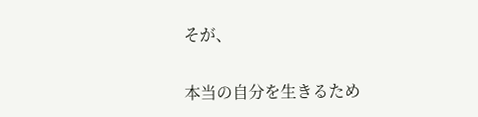そが、


本当の自分を生きるため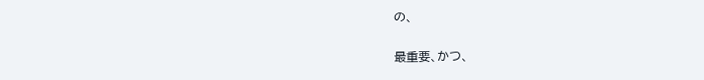の、

最重要、かつ、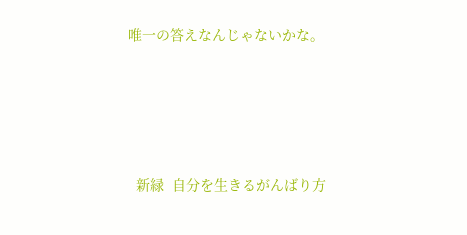唯一の答えなんじゃないかな。





  新緑  自分を生きるがんばり方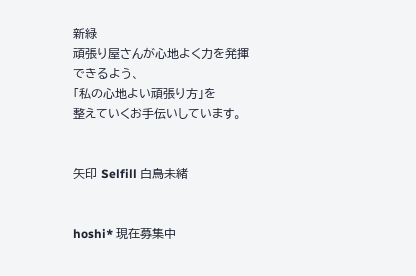新緑
頑張り屋さんが心地よく力を発揮できるよう、
「私の心地よい頑張り方」を
整えていくお手伝いしています。


矢印 Selfill 白鳥未緒


hoshi* 現在募集中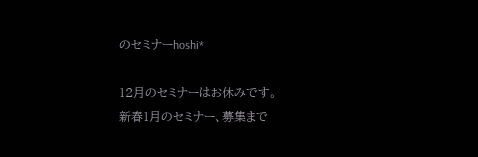のセミナーhoshi*

12月のセミナーはお休みです。
新春1月のセミナー、募集まで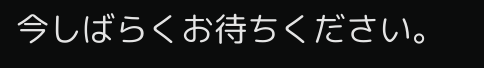今しばらくお待ちください。